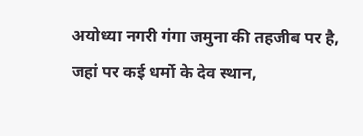अयोध्या नगरी गंगा जमुना की तहजीब पर है, जहां पर कई धर्मो के देव स्थान,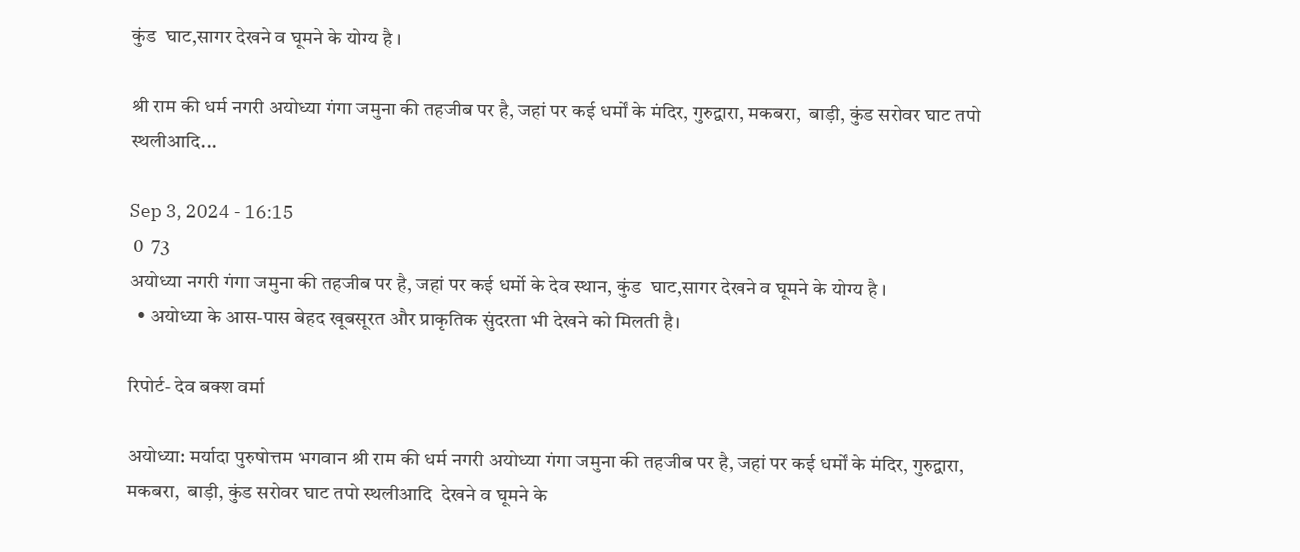कुंड  घाट,सागर देखने व घूमने के योग्य है ।

श्री राम की धर्म नगरी अयोध्या गंगा जमुना की तहजीब पर है, जहां पर कई धर्मों के मंदिर, गुरुद्वारा, मकबरा,  बाड़ी, कुंड सरोवर घाट तपो स्थलीआदि...

Sep 3, 2024 - 16:15
 0  73
अयोध्या नगरी गंगा जमुना की तहजीब पर है, जहां पर कई धर्मो के देव स्थान, कुंड  घाट,सागर देखने व घूमने के योग्य है ।
  • अयोध्या के आस-पास बेहद खूबसूरत और प्राकृतिक सुंदरता भी देखने को मिलती है।

रिपोर्ट- देव बक्श वर्मा

अयोध्या: मर्यादा पुरुषोत्तम भगवान श्री राम की धर्म नगरी अयोध्या गंगा जमुना की तहजीब पर है, जहां पर कई धर्मों के मंदिर, गुरुद्वारा, मकबरा,  बाड़ी, कुंड सरोवर घाट तपो स्थलीआदि  देखने व घूमने के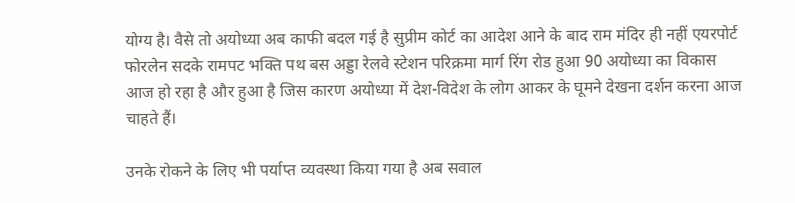योग्य है। वैसे तो अयोध्या अब काफी बदल गई है सुप्रीम कोर्ट का आदेश आने के बाद राम मंदिर ही नहीं एयरपोर्ट फोरलेन सदके रामपट भक्ति पथ बस अड्डा रेलवे स्टेशन परिक्रमा मार्ग रिंग रोड हुआ 90 अयोध्या का विकास आज हो रहा है और हुआ है जिस कारण अयोध्या में देश-विदेश के लोग आकर के घूमने देखना दर्शन करना आज चाहते हैं।

उनके रोकने के लिए भी पर्याप्त व्यवस्था किया गया है अब सवाल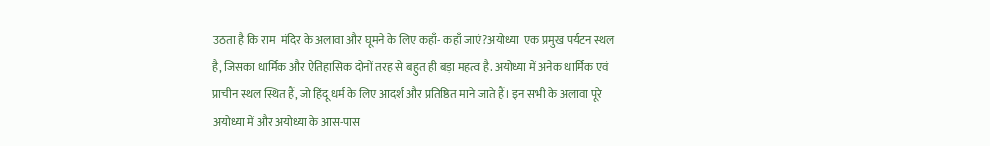उठता है कि राम  मंदिर के अलावा और घूमने के लिए कहाँ- कहाँ जाएं?अयोध्या  एक प्रमुख पर्यटन स्थल है, जिसका धार्मिक और ऐतिहासिक दोनों तरह से बहुत ही बड़ा महत्व है. अयोध्या में अनेक धार्मिक एवं प्राचीन स्थल स्थित हैं, जो हिंदू धर्म के लिए आदर्श और प्रतिष्ठित माने जाते हैं। इन सभी के अलावा पूरे अयोध्या में और अयोध्या के आस-पास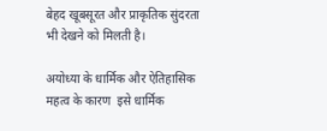बेहद खूबसूरत और प्राकृतिक सुंदरता भी देखने को मिलती है।

अयोध्या के धार्मिक और ऐतिहासिक महत्व के कारण  इसे धार्मिक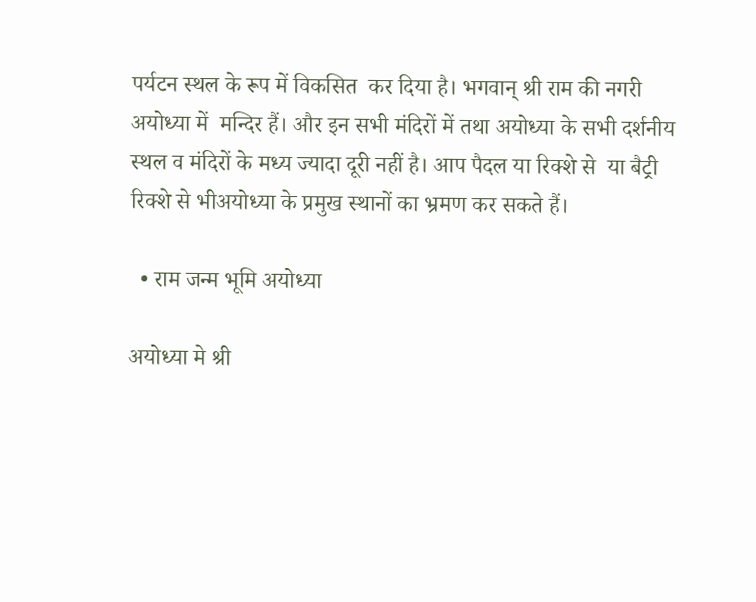पर्यटन स्थल के रूप में विकसित  कर दिया है। भगवान् श्री राम की नगरी अयोध्या में  मन्दिर हैं। और इन सभी मंदिरों में तथा अयोध्या के सभी दर्शनीय स्थल व मंदिरों के मध्य ज्यादा दूरी नहीं है। आप पैदल या रिक्शे से  या बैट्री रिक्शे से भीअयोध्या के प्रमुख स्थानों का भ्रमण कर सकते हैं।

  • राम जन्म भूमि अयोध्या

अयोध्या मे श्री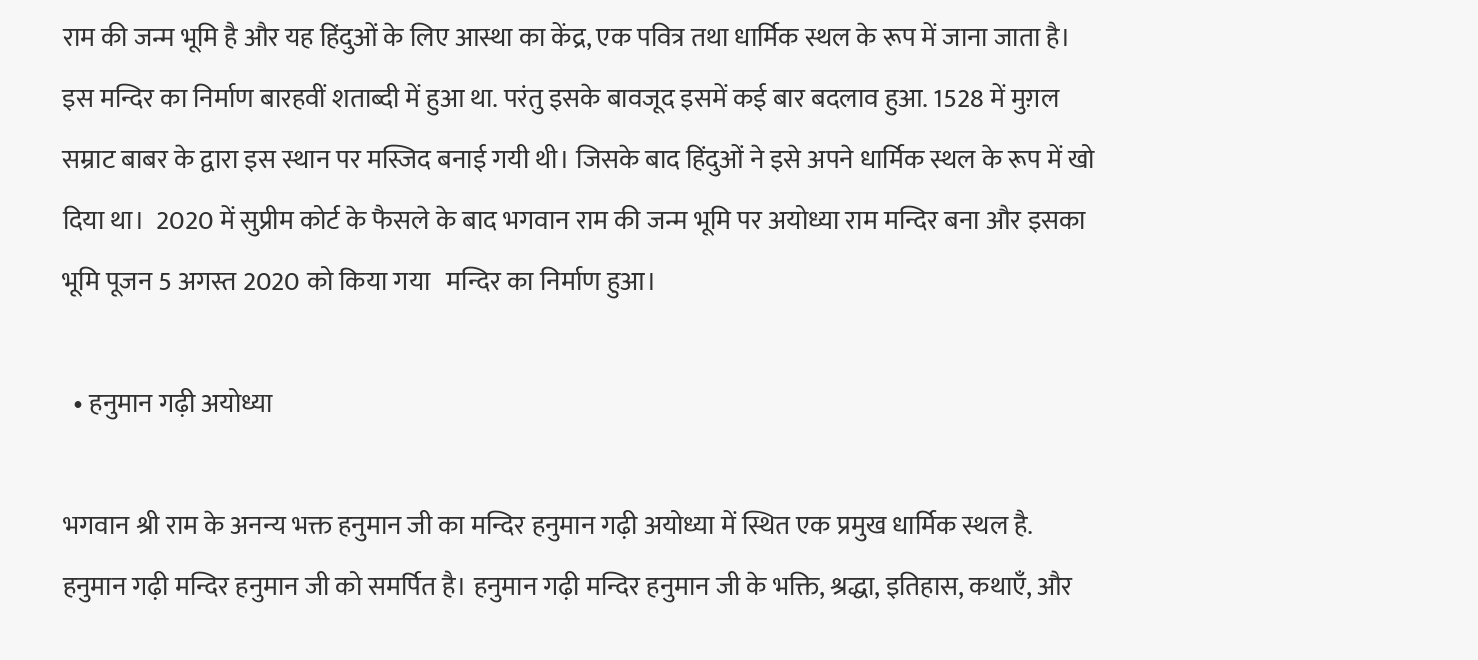राम की जन्म भूमि है और यह हिंदुओं के लिए आस्था का केंद्र, एक पवित्र तथा धार्मिक स्थल के रूप में जाना जाता है। इस मन्दिर का निर्माण बारहवीं शताब्दी में हुआ था. परंतु इसके बावजूद इसमें कई बार बदलाव हुआ. 1528 में मुग़ल सम्राट बाबर के द्वारा इस स्थान पर मस्जिद बनाई गयी थी। जिसके बाद हिंदुओं ने इसे अपने धार्मिक स्थल के रूप में खो दिया था।  2020 में सुप्रीम कोर्ट के फैसले के बाद भगवान राम की जन्म भूमि पर अयोध्या राम मन्दिर बना और इसका भूमि पूजन 5 अगस्त 2020 को किया गया   मन्दिर का निर्माण हुआ।

  • हनुमान गढ़ी अयोध्या

भगवान श्री राम के अनन्य भक्त हनुमान जी का मन्दिर हनुमान गढ़ी अयोध्या में स्थित एक प्रमुख धार्मिक स्थल है. हनुमान गढ़ी मन्दिर हनुमान जी को समर्पित है। हनुमान गढ़ी मन्दिर हनुमान जी के भक्ति, श्रद्धा, इतिहास, कथाएँ, और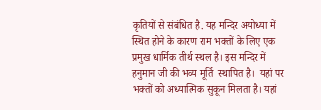कृतियों से संबंधित है. यह मन्दिर अयोध्या में स्थित होने के कारण राम भक्तों के लिए एक प्रमुख धार्मिक तीर्थ स्थल है। इस मन्दिर में हनुमान जी की भव्य मूर्ति  स्थापित है।  यहां पर भक्तों को अध्यात्मिक सुकून मिलता है। यहां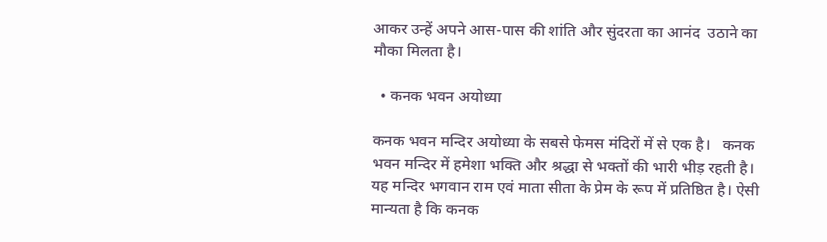आकर उन्हें अपने आस-पास की शांति और सुंदरता का आनंद  उठाने का मौका मिलता है।

  • कनक भवन अयोध्या

कनक भवन मन्दिर अयोध्या के सबसे फेमस मंदिरों में से एक है।   कनक भवन मन्दिर में हमेशा भक्ति और श्रद्धा से भक्तों की भारी भीड़ रहती है। यह मन्दिर भगवान राम एवं माता सीता के प्रेम के रूप में प्रतिष्ठित है। ऐसी मान्यता है कि कनक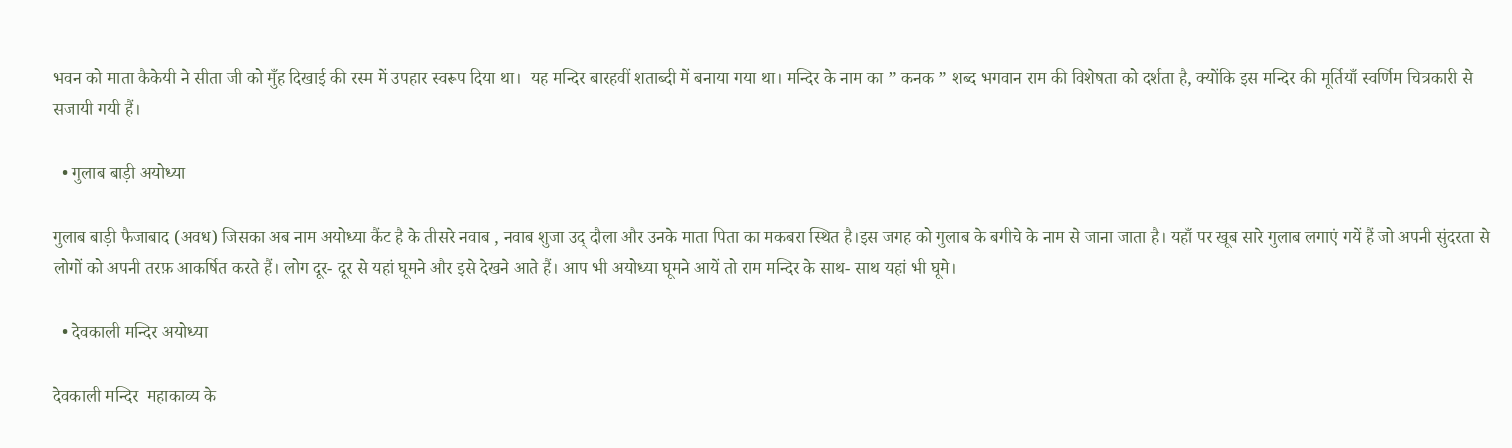भवन को माता कैकेयी ने सीता जी को मुँह दिखाई की रस्म में उपहार स्वरूप दिया था।  यह मन्दिर बारहवीं शताब्दी में बनाया गया था। मन्दिर के नाम का ” कनक ” शब्द भगवान राम की विशेषता को दर्शता है, क्योंकि इस मन्दिर की मूर्तियाँ स्वर्णिम चित्रकारी से सजायी गयी हैं।

  • गुलाब बाड़ी अयोध्या

गुलाब बाड़ी फैजाबाद (अवध) जिसका अब नाम अयोध्या कैंट है के तीसरे नवाब , नवाब शुजा उद् दौला और उनके माता पिता का मकबरा स्थित है।इस जगह को गुलाब के बगीचे के नाम से जाना जाता है। यहाँ पर खूब सारे गुलाब लगाएं गयें हैं जो अपनी सुंदरता से लोगों को अपनी तरफ़ आकर्षित करते हैं। लोग दूर- दूर से यहां घूमने और इसे देखने आते हैं। आप भी अयोध्या घूमने आयें तो राम मन्दिर के साथ- साथ यहां भी घूमे।

  • देवकाली मन्दिर अयोध्या

देवकाली मन्दिर  महाकाव्य के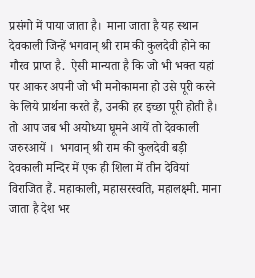प्रसंगो में पाया जाता है।  माना जाता है यह स्थान देवकाली जिन्हें भगवान् श्री राम की कुलदेवी होने का गौरव प्राप्त है.  ऐसी मान्यता है कि जो भी भक्त यहां पर आकर अपनी जो भी मनोकामना हो उसे पूरी करने के लिये प्रार्थना करते हैं, उनकी हर इच्छा पूरी होती है। तो आप जब भी अयोध्या घूमने आयें तो देवकाली  जरुरआयें ।  भगवान् श्री राम की कुलदेवी बड़ी देवकाली मन्दिर में एक ही शिला में तीन देवियां विराजित हैं. महाकाली, महासरस्वति, महालक्ष्मी. माना जाता है देश भर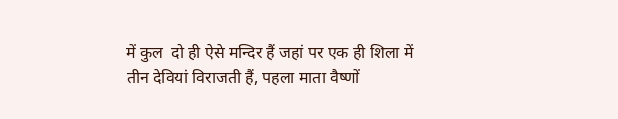में कुल  दो ही ऐसे मन्दिर हैं जहां पर एक ही शिला में तीन देवियां विराजती हैं, पहला माता वैष्णों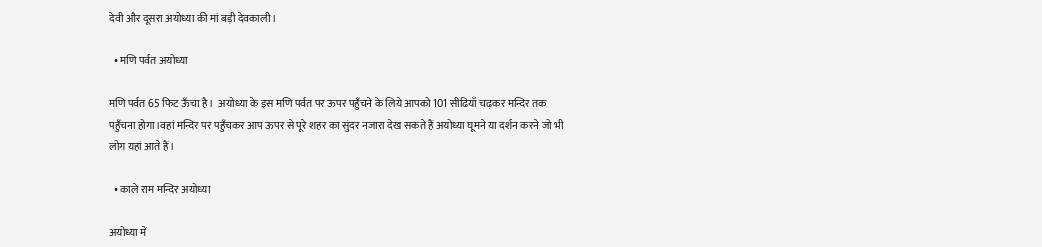देवी और दूसरा अयोध्या की मां बड़ी देवकाली।

  • मणि पर्वत अयोध्या

मणि पर्वत 65 फिट ऊँचा है।  अयोध्या के इस मणि पर्वत पर ऊपर पहुँचने के लिये आपको 101 सीढियाँ चढ़कर मन्दिर तक पहुँचना होगा।वहां मन्दिर पर पहुँचकर आप ऊपर से पूरे शहर का सुंदर नजारा देख सकते हैं अयोध्या घूमने या दर्शन करने जो भी लोग यहां आते हैं।

  • काले राम मन्दिर अयोध्या

अयोध्या में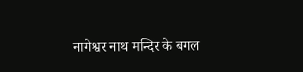नागेश्वर नाथ मन्दिर के बगल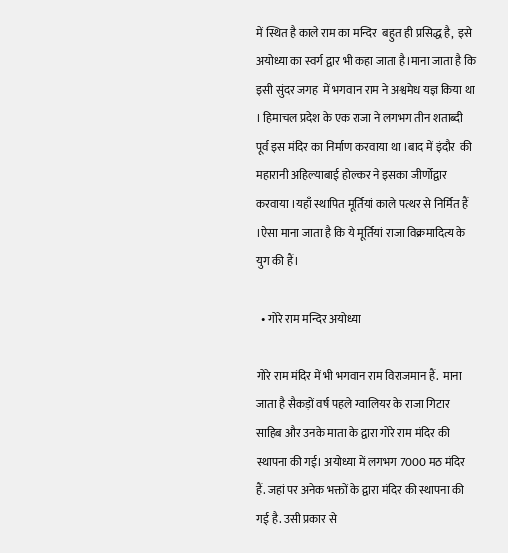में स्थित है काले राम का मन्दिर  बहुत ही प्रसिद्ध है,  इसे अयोध्या का स्वर्ग द्वार भी कहा जाता है।माना जाता है कि इसी सुंदर जगह  में भगवान राम ने अश्वमेध यज्ञ किया था । हिमाचल प्रदेश के एक राजा ने लगभग तीन शताब्दी पूर्व इस मंदिर का निर्माण करवाया था ।बाद में इंदौर  की महारानी अहिल्याबाई होल्कर ने इसका जीर्णोद्वार करवाया ।यहाँ स्थापित मूर्तियां काले पत्थर से निर्मित हैं ।ऐसा माना जाता है कि ये मूर्तियां राजा विक्रमादित्य के युग की हैं।

  • गोरे राम मन्दिर अयोध्या

गोरे राम मंदिर में भी भगवान राम विराजमान हैं.  माना जाता है सैकड़ों वर्ष पहले ग्वालियर के राजा गिटार साहिब और उनके माता के द्वारा गोरे राम मंदिर की स्थापना की गई। अयोध्या में लगभग 7000 मठ मंदिर हैं. जहां पर अनेक भक्तों के द्वारा मंदिर की स्थापना की गई है. उसी प्रकार से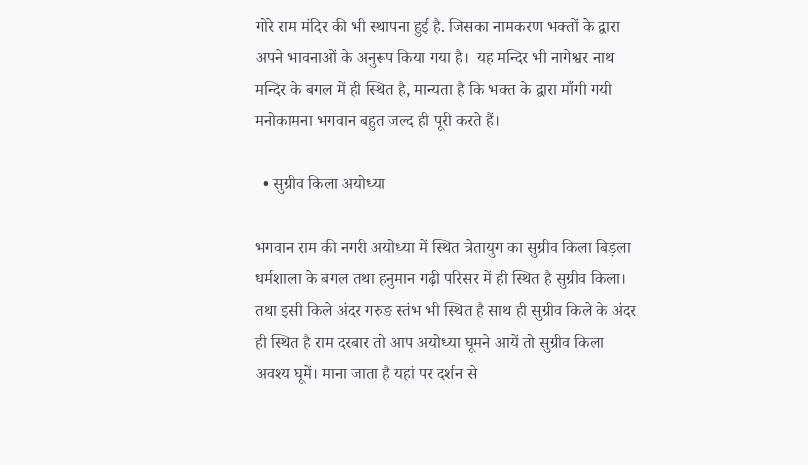गोरे राम मंदिर की भी स्थापना हुई है. जिसका नामकरण भक्तों के द्वारा अपने भावनाओं के अनुरूप किया गया है।  यह मन्दिर भी नागेश्वर नाथ मन्दिर के बगल में ही स्थित है, मान्यता है कि भक्त के द्वारा माँगी गयी मनोकामना भगवान बहुत जल्द ही पूरी करते हैं।

  • सुग्रीव किला अयोध्या

भगवान राम की नगरी अयोध्या में स्थित त्रेतायुग का सुग्रीव किला बिड़ला धर्मशाला के बगल तथा हनुमान गढ़ी परिसर में ही स्थित है सुग्रीव किला। तथा इसी किले अंदर गरुङ स्तंभ भी स्थित है साथ ही सुग्रीव किले के अंदर ही स्थित है राम दरबार तो आप अयोध्या घूमने आयें तो सुग्रीव किला अवश्य घूमें। माना जाता है यहां पर दर्शन से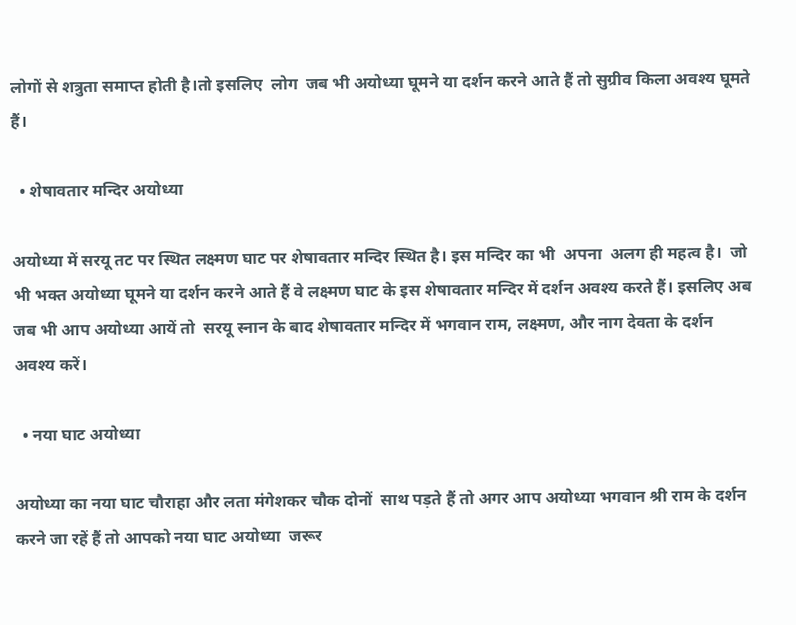लोगों से शत्रुता समाप्त होती है।तो इसलिए  लोग  जब भी अयोध्या घूमने या दर्शन करने आते हैं तो सुग्रीव किला अवश्य घूमते हैं।

  • शेषावतार मन्दिर अयोध्या

अयोध्या में सरयू तट पर स्थित लक्ष्मण घाट पर शेषावतार मन्दिर स्थित है। इस मन्दिर का भी  अपना  अलग ही महत्व है।  जो भी भक्त अयोध्या घूमने या दर्शन करने आते हैं वे लक्ष्मण घाट के इस शेषावतार मन्दिर में दर्शन अवश्य करते हैं। इसलिए अब जब भी आप अयोध्या आयें तो  सरयू स्नान के बाद शेषावतार मन्दिर में भगवान राम, लक्ष्मण, और नाग देवता के दर्शन अवश्य करें।

  • नया घाट अयोध्या

अयोध्या का नया घाट चौराहा और लता मंगेशकर चौक दोनों  साथ पड़ते हैं तो अगर आप अयोध्या भगवान श्री राम के दर्शन करने जा रहें हैं तो आपको नया घाट अयोध्या  जरूर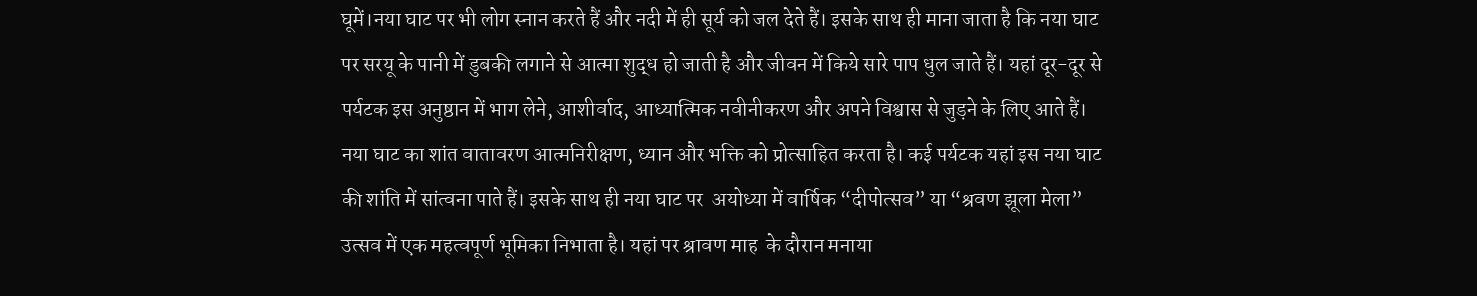घूमें।नया घाट पर भी लोग स्नान करते हैं और नदी में ही सूर्य को जल देते हैं। इसके साथ ही माना जाता है कि नया घाट पर सरयू के पानी में डुबकी लगाने से आत्मा शुद्ध हो जाती है और जीवन में किये सारे पाप धुल जाते हैं। यहां दूर-दूर से पर्यटक इस अनुष्ठान में भाग लेने, आशीर्वाद, आध्यात्मिक नवीनीकरण और अपने विश्वास से जुड़ने के लिए आते हैं। नया घाट का शांत वातावरण आत्मनिरीक्षण, ध्यान और भक्ति को प्रोत्साहित करता है। कई पर्यटक यहां इस नया घाट की शांति में सांत्वना पाते हैं। इसके साथ ही नया घाट पर  अयोध्या में वार्षिक “दीपोत्सव” या “श्रवण झूला मेला” उत्सव में एक महत्वपूर्ण भूमिका निभाता है। यहां पर श्रावण माह  के दौरान मनाया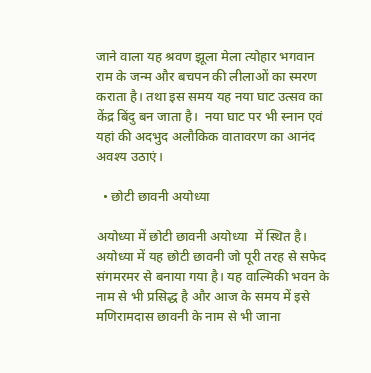जाने वाला यह श्रवण झूला मेला त्योहार भगवान राम के जन्म और बचपन की लीलाओं का स्मरण कराता है। तथा इस समय यह नया घाट उत्सव का केंद्र बिंदु बन जाता है।  नया घाट पर भी स्नान एवं यहां की अदभुद अलौकिक वातावरण का आनंद अवश्य उठाएं।

  • छोटी छावनी अयोध्या

अयोध्या में छोटी छावनी अयोध्या  में स्थित है। अयोध्या में यह छोटी छावनी जो पूरी तरह से सफेद संगमरमर से बनाया गया है। यह वाल्मिकी भवन के नाम से भी प्रसिद्ध है और आज के समय में इसे मणिरामदास छावनी के नाम से भी जाना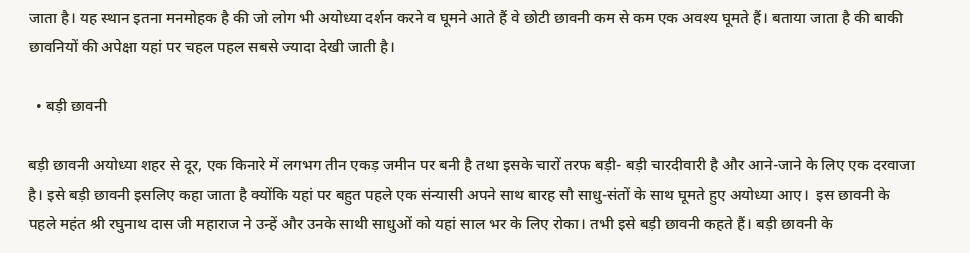जाता है। यह स्थान इतना मनमोहक है की जो लोग भी अयोध्या दर्शन करने व घूमने आते हैं वे छोटी छावनी कम से कम एक अवश्य घूमते हैं। बताया जाता है की बाकी छावनियों की अपेक्षा यहां पर चहल पहल सबसे ज्यादा देखी जाती है।

  • बड़ी छावनी

बड़ी छावनी अयोध्या शहर से दूर, एक किनारे में लगभग तीन एकड़ जमीन पर बनी है तथा इसके चारों तरफ बड़ी- बड़ी चारदीवारी है और आने-जाने के लिए एक दरवाजा है। इसे बड़ी छावनी इसलिए कहा जाता है क्योंकि यहां पर बहुत पहले एक संन्यासी अपने साथ बारह सौ साधु-संतों के साथ घूमते हुए अयोध्या आए।  इस छावनी के पहले महंत श्री रघुनाथ दास जी महाराज ने उन्हें और उनके साथी साधुओं को यहां साल भर के लिए रोका। तभी इसे बड़ी छावनी कहते हैं। बड़ी छावनी के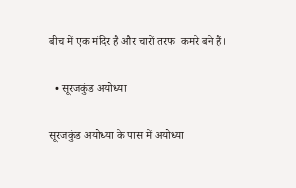बीच में एक मंदिर है और चारों तरफ  कमरे बने हैं।

  • सूरजकुंड अयोध्या

सूरजकुंड अयोध्या के पास में अयोध्या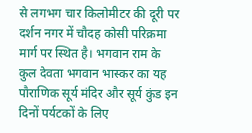से लगभग चार किलोमीटर की दूरी पर दर्शन नगर में चौदह कोसी परिक्रमा मार्ग पर स्थित है। भगवान राम के कुल देवता भगवान भास्कर का यह पौराणिक सूर्य मंदिर और सूर्य कुंड इन दिनों पर्यटकों के लिए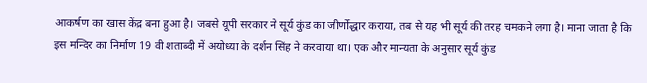आकर्षण का खास केंद्र बना हुआ है। जबसे यूपी सरकार ने सूर्य कुंड का जीर्णोद्धार कराया, तब से यह भी सूर्य की तरह चमकने लगा है। माना जाता है कि इस मन्दिर का निर्माण 19 वी शताब्दी में अयोध्या के दर्शन सिंह ने करवाया था। एक और मान्यता के अनुसार सूर्य कुंड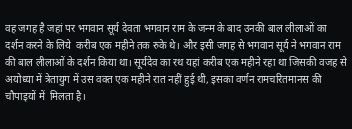वह जगह है जहां पर भगवान सूर्य देवता भगवान राम के जन्म के बाद उनकी बाल लीलाओं का दर्शन करने के लिये  करीब एक महीने तक रुके थे। और इसी जगह से भगवान सूर्य ने भगवान राम की बाल लीलाओं के दर्शन किया था। सूर्यदेव का रथ यहां करीब एक महीने रहा था जिसकी वजह से अयोध्या में त्रेतायुग में उस वक्त एक महीने रात नहीं हुई थी, इसका वर्णन रामचरितमानस की चौपाइयों में  मिलता है।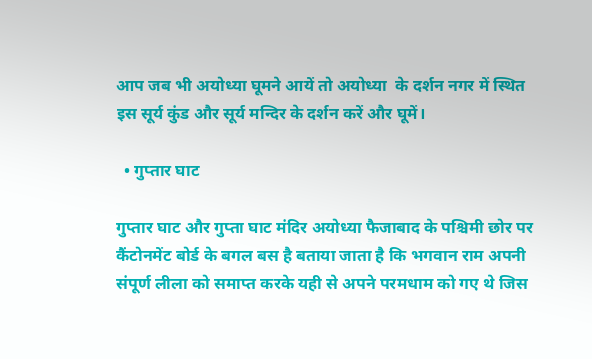आप जब भी अयोध्या घूमने आयें तो अयोध्या  के दर्शन नगर में स्थित इस सूर्य कुंड और सूर्य मन्दिर के दर्शन करें और घूमें।

  • गुप्तार घाट

गुप्तार घाट और गुप्ता घाट मंदिर अयोध्या फैजाबाद के पश्चिमी छोर पर कैंटोनमेंट बोर्ड के बगल बस है बताया जाता है कि भगवान राम अपनी संपूर्ण लीला को समाप्त करके यही से अपने परमधाम को गए थे जिस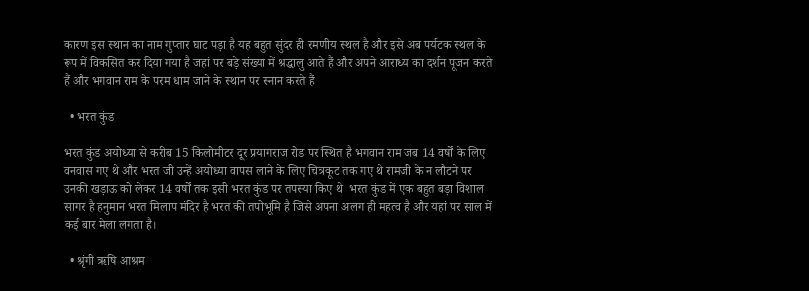कारण इस स्थान का नाम गुप्तार घाट पड़ा है यह बहुत सुंदर ही रमणीय स्थल है और इसे अब पर्यटक स्थल के रूप में विकसित कर दिया गया है जहां पर बड़े संख्या में श्रद्धालु आते हैं और अपने आराध्य का दर्शन पूजन करते हैं और भगवान राम के परम धाम जाने के स्थान पर स्नान करते हैं

  • भरत कुंड

भरत कुंड अयोध्या से करीब 15 किलोमीटर दूर प्रयागराज रोड पर स्थित है भगवान राम जब 14 वर्षों के लिए वनवास गए थे और भरत जी उन्हें अयोध्या वापस लाने के लिए चित्रकूट तक गए थे रामजी के न लौटने पर उनकी खड़ाऊ को लेकर 14 वर्षों तक इसी भरत कुंड पर तपस्या किए थे  भरत कुंड में एक बहुत बड़ा विशाल सागर है हनुमान भरत मिलाप मंदिर है भरत की तपोभूमि है जिसे अपना अलग ही महत्व है और यहां पर साल में कई बार मेला लगता है।

  • श्रृंगी ऋषि आश्रम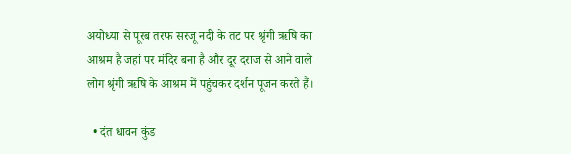अयोध्या से पूरब तरफ सरजू नदी के तट पर श्रृंगी ऋषि का आश्रम है जहां पर मंदिर बना है और दूर दराज से आने वाले लोग श्रृंगी ऋषि के आश्रम में पहुंचकर दर्शन पूजन करते हैं।

  • दंत धावन कुंड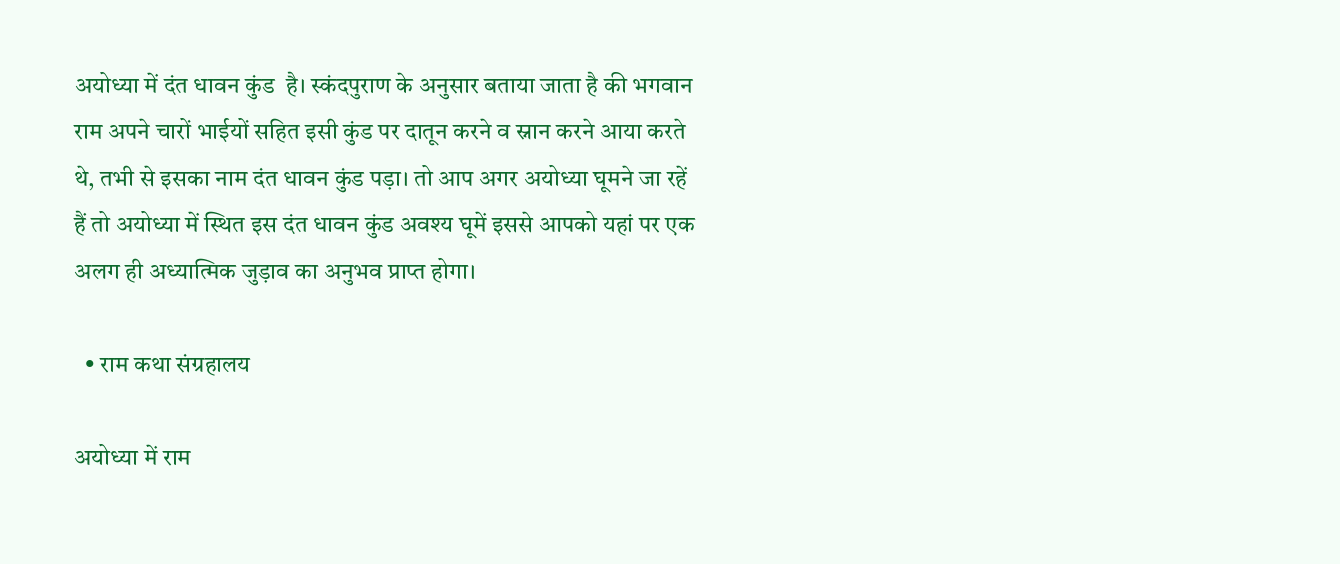अयोध्या में दंत धावन कुंड  है। स्कंदपुराण के अनुसार बताया जाता है की भगवान राम अपने चारों भाईयों सहित इसी कुंड पर दातून करने व स्नान करने आया करते थे, तभी से इसका नाम दंत धावन कुंड पड़ा। तो आप अगर अयोध्या घूमने जा रहें हैं तो अयोध्या में स्थित इस दंत धावन कुंड अवश्य घूमें इससे आपको यहां पर एक अलग ही अध्यात्मिक जुड़ाव का अनुभव प्राप्त होगा।

  • राम कथा संग्रहालय

अयोध्या में राम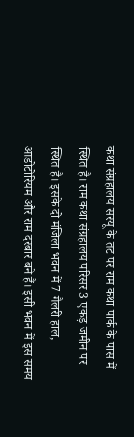कथा संग्रहालय सरयू के तट पर राम कथा पार्क के पास में स्थित है। राम कथा संग्रहालय परिसर 3 एकड़ जमीन पर स्थित है। इसके दो मंजिला भवन में 7 गैलरी हाल, आडोटोरियम और राम दरबार बने हैं। इसी भवन में इस समय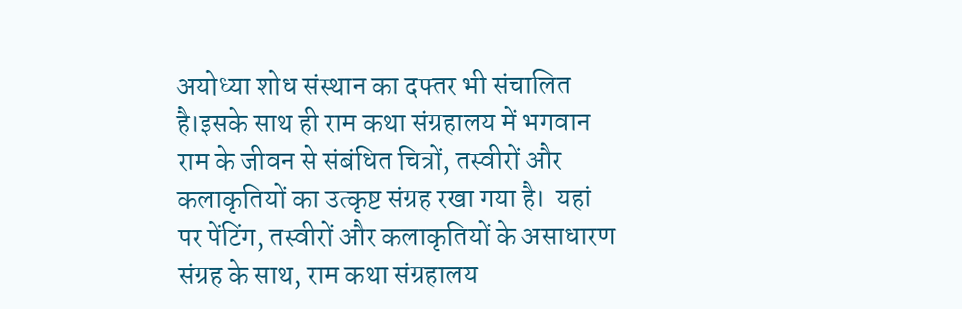अयोध्‍या शोध संस्‍थान का दफ्तर भी संचालित है।इसके साथ ही राम कथा संग्रहालय में भगवान राम के जीवन से संबंधित चित्रों, तस्वीरों और कलाकृतियों का उत्कृष्ट संग्रह रखा गया है।  यहां पर पेंटिंग, तस्वीरों और कलाकृतियों के असाधारण संग्रह के साथ, राम कथा संग्रहालय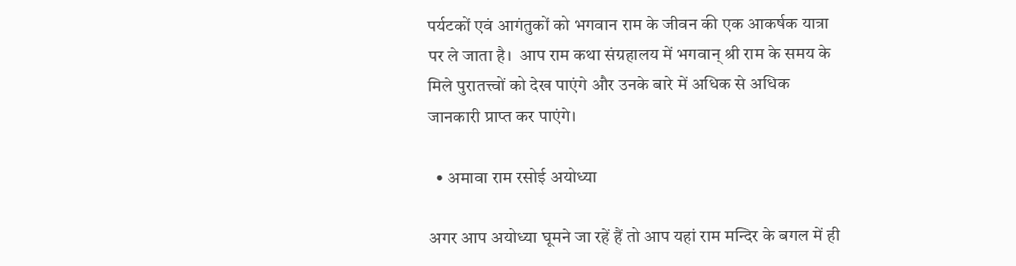पर्यटकों एवं आगंतुकों को भगवान राम के जीवन की एक आकर्षक यात्रा पर ले जाता है।  आप राम कथा संग्रहालय में भगवान् श्री राम के समय के मिले पुरातत्त्वों को देख पाएंगे और उनके बारे में अधिक से अधिक जानकारी प्राप्त कर पाएंगे।

  • अमावा राम रसोई अयोध्या

अगर आप अयोध्या घूमने जा रहें हैं तो आप यहां राम मन्दिर के बगल में ही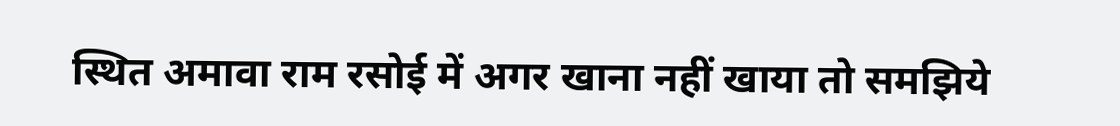स्थित अमावा राम रसोई में अगर खाना नहीं खाया तो समझिये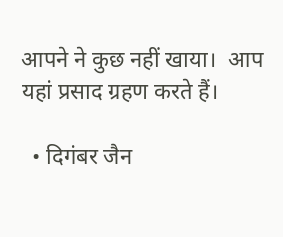आपने ने कुछ नहीं खाया।  आप यहां प्रसाद ग्रहण करते हैं।

  • दिगंबर जैन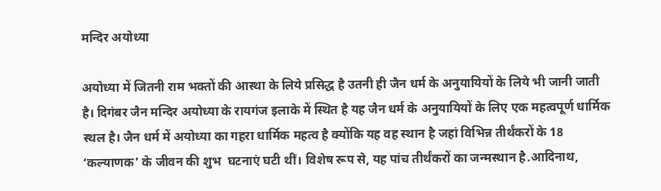मन्दिर अयोध्या

अयोध्या में जितनी राम भक्तों की आस्था के लिये प्रसिद्ध है उतनी ही जैन धर्म के अनुयायियों के लिये भी जानी जाती है। दिगंबर जैन मन्दिर अयोध्या के रायगंज इलाके में स्थित है यह जैन धर्म के अनुयायियों के लिए एक महत्वपूर्ण धार्मिक स्थल है। जैन धर्म में अयोध्या का गहरा धार्मिक महत्व है क्योंकि यह वह स्थान है जहां विभिन्न तीर्थंकरों के 18 ‘कल्याणक’ के जीवन की शुभ  घटनाएं घटी थीं। विशेष रूप से, यह पांच तीर्थंकरों का जन्मस्थान है.आदिनाथ,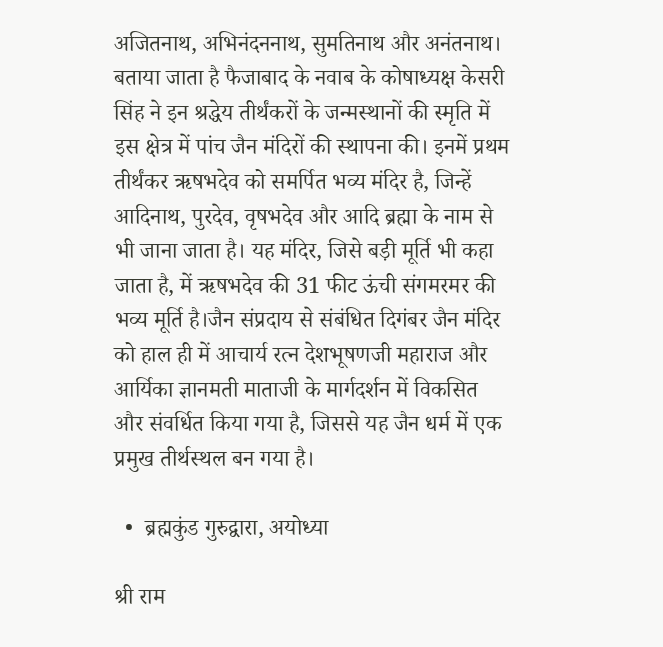अजितनाथ, अभिनंदननाथ, सुमतिनाथ और अनंतनाथ। बताया जाता है फैजाबाद के नवाब के कोषाध्यक्ष केसरी सिंह ने इन श्रद्धेय तीर्थंकरों के जन्मस्थानों की स्मृति में इस क्षेत्र में पांच जैन मंदिरों की स्थापना की। इनमें प्रथम तीर्थंकर ऋषभदेव को समर्पित भव्य मंदिर है, जिन्हें आदिनाथ, पुरदेव, वृषभदेव और आदि ब्रह्मा के नाम से भी जाना जाता है। यह मंदिर, जिसे बड़ी मूर्ति भी कहा जाता है, में ऋषभदेव की 31 फीट ऊंची संगमरमर की भव्य मूर्ति है।जैन संप्रदाय से संबंधित दिगंबर जैन मंदिर को हाल ही में आचार्य रत्न देशभूषणजी महाराज और आर्यिका ज्ञानमती माताजी के मार्गदर्शन में विकसित और संवर्धित किया गया है, जिससे यह जैन धर्म में एक प्रमुख तीर्थस्थल बन गया है।

  •  ब्रह्मकुंड गुरुद्वारा, अयोध्या

श्री राम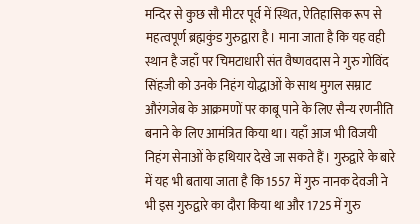मन्दिर से कुछ सौ मीटर पूर्व में स्थित, ऐतिहासिक रूप से महत्वपूर्ण ब्रह्मकुंड गुरुद्वारा है। माना जाता है कि यह वही स्थान है जहाँ पर चिमटाधारी संत वैष्णवदास ने गुरु गोविंद सिंहजी को उनके निहंग योद्धाओं के साथ मुगल सम्राट औरंगजेब के आक्रमणों पर काबू पाने के लिए सैन्य रणनीति बनाने के लिए आमंत्रित किया था। यहाँ आज भी विजयी निहंग सेनाओं के हथियार देखे जा सकते हैं। गुरुद्वारे के बारे में यह भी बताया जाता है कि 1557 में गुरु नानक देवजी ने भी इस गुरुद्वारे का दौरा किया था और 1725 में गुरु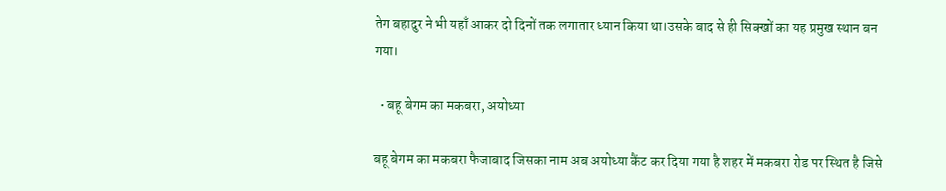तेग बहादुर ने भी यहाँ आकर दो दिनों तक लगातार ध्यान किया था।उसके बाद से ही सिक्खों का यह प्रमुख स्थान बन गया।

  • बहू बेगम का मकबरा, अयोध्या

बहू बेगम का मकबरा फैजाबाद जिसका नाम अब अयोध्या कैंट कर दिया गया है शहर में मकबरा रोड पर स्थित है जिसे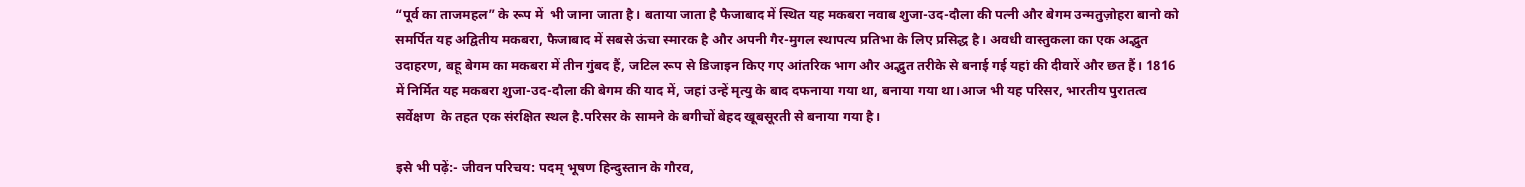“पूर्व का ताजमहल” के रूप में  भी जाना जाता है। बताया जाता है फैजाबाद में स्थित यह मकबरा नवाब शुजा-उद-दौला की पत्नी और बेगम उन्मतुज़ोहरा बानो को समर्पित यह अद्वितीय मकबरा, फैजाबाद में सबसे ऊंचा स्मारक है और अपनी गैर-मुगल स्थापत्य प्रतिभा के लिए प्रसिद्ध है। अवधी वास्तुकला का एक अद्भुत उदाहरण, बहू बेगम का मकबरा में तीन गुंबद हैं, जटिल रूप से डिजाइन किए गए आंतरिक भाग और अद्भुत तरीके से बनाई गई यहां की दीवारें और छत हैं। 1816 में निर्मित यह मकबरा शुजा-उद-दौला की बेगम की याद में, जहां उन्हें मृत्यु के बाद दफनाया गया था, बनाया गया था।आज भी यह परिसर, भारतीय पुरातत्व सर्वेक्षण  के तहत एक संरक्षित स्थल है.परिसर के सामने के बगीचों बेहद खूबसूरती से बनाया गया है।

इसे भी पढ़ें:- जीवन परिचय: पदम् भूषण हिन्दुस्तान के गौरव,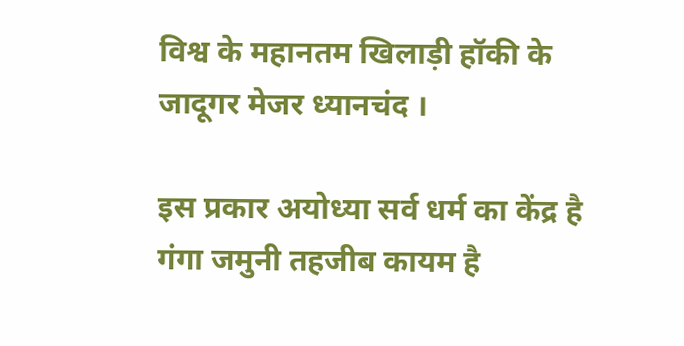विश्व के महानतम खिलाड़ी हॉकी के जादूगर मेजर ध्यानचंद ।

इस प्रकार अयोध्या सर्व धर्म का केंद्र है गंगा जमुनी तहजीब कायम है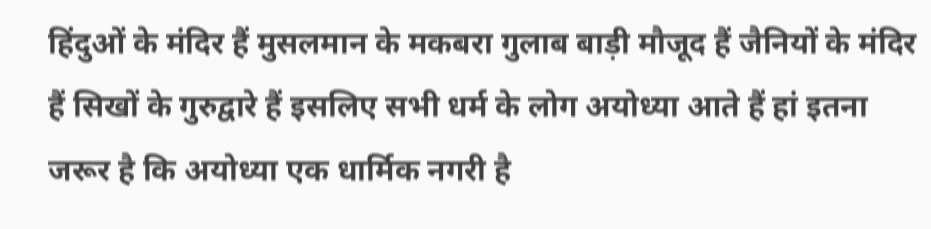हिंदुओं के मंदिर हैं मुसलमान के मकबरा गुलाब बाड़ी मौजूद हैं जैनियों के मंदिर हैं सिखों के गुरुद्वारे हैं इसलिए सभी धर्म के लोग अयोध्या आते हैं हां इतना जरूर है कि अयोध्या एक धार्मिक नगरी है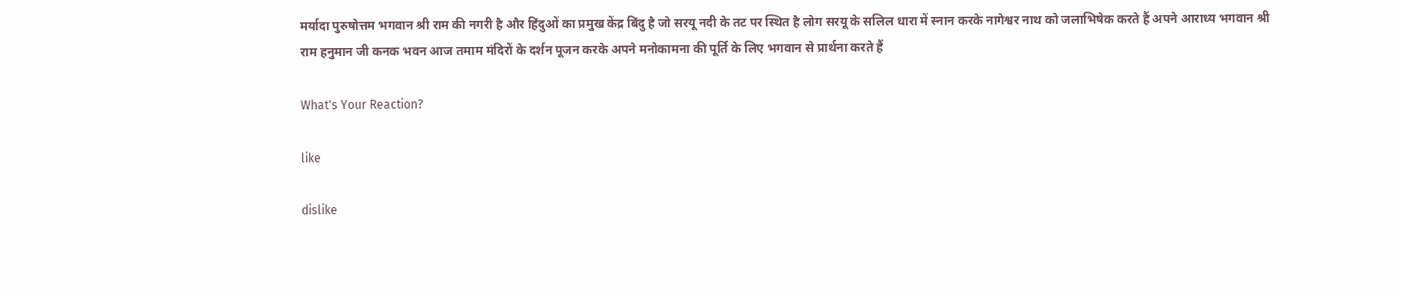मर्यादा पुरुषोत्तम भगवान श्री राम की नगरी है और हिंदुओं का प्रमुख केंद्र बिंदु है जो सरयू नदी के तट पर स्थित है लोग सरयू के सलिल धारा में स्नान करके नागेश्वर नाथ को जलाभिषेक करते हैं अपने आराध्य भगवान श्री राम हनुमान जी कनक भवन आज तमाम मंदिरों के दर्शन पूजन करके अपने मनोकामना की पूर्ति के लिए भगवान से प्रार्थना करते हैं

What's Your Reaction?

like

dislike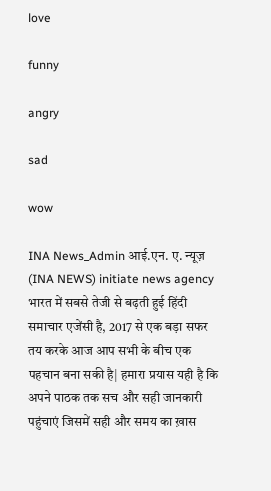love

funny

angry

sad

wow

INA News_Admin आई.एन. ए. न्यूज़ (INA NEWS) initiate news agency भारत में सबसे तेजी से बढ़ती हुई हिंदी समाचार एजेंसी है, 2017 से एक बड़ा सफर तय करके आज आप सभी के बीच एक पहचान बना सकी है| हमारा प्रयास यही है कि अपने पाठक तक सच और सही जानकारी पहुंचाएं जिसमें सही और समय का ख़ास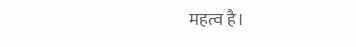महत्व है।